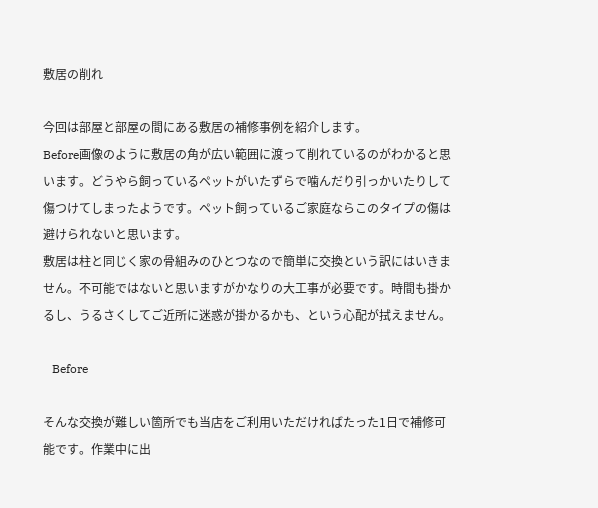敷居の削れ

今回は部屋と部屋の間にある敷居の補修事例を紹介します。
Before画像のように敷居の角が広い範囲に渡って削れているのがわかると思います。どうやら飼っているペットがいたずらで噛んだり引っかいたりして傷つけてしまったようです。ペット飼っているご家庭ならこのタイプの傷は避けられないと思います。
敷居は柱と同じく家の骨組みのひとつなので簡単に交換という訳にはいきません。不可能ではないと思いますがかなりの大工事が必要です。時間も掛かるし、うるさくしてご近所に迷惑が掛かるかも、という心配が拭えません。

   Before

そんな交換が難しい箇所でも当店をご利用いただければたった1日で補修可能です。作業中に出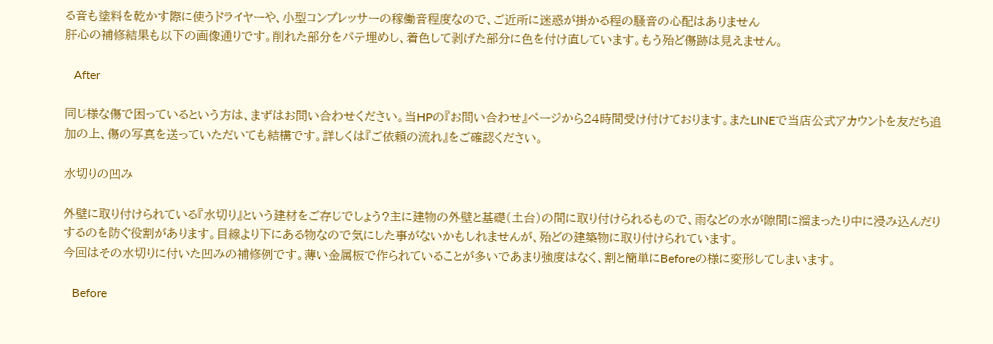る音も塗料を乾かす際に使うドライヤーや、小型コンプレッサーの稼働音程度なので、ご近所に迷惑が掛かる程の騒音の心配はありません
肝心の補修結果も以下の画像通りです。削れた部分をパテ埋めし、着色して剥げた部分に色を付け直しています。もう殆ど傷跡は見えません。

   After

同じ様な傷で困っているという方は、まずはお問い合わせください。当HPの『お問い合わせ』ページから24時間受け付けております。またLINEで当店公式アカウントを友だち追加の上、傷の写真を送っていただいても結構です。詳しくは『ご依頼の流れ』をご確認ください。

水切りの凹み

外壁に取り付けられている『水切り』という建材をご存じでしょう?主に建物の外壁と基礎(土台)の間に取り付けられるもので、雨などの水が隙間に溜まったり中に浸み込んだりするのを防ぐ役割があります。目線より下にある物なので気にした事がないかもしれませんが、殆どの建築物に取り付けられています。
今回はその水切りに付いた凹みの補修例です。薄い金属板で作られていることが多いであまり強度はなく、割と簡単にBeforeの様に変形してしまいます。

   Before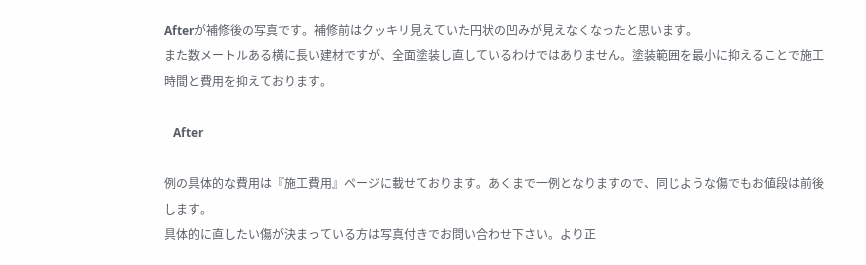Afterが補修後の写真です。補修前はクッキリ見えていた円状の凹みが見えなくなったと思います。
また数メートルある横に長い建材ですが、全面塗装し直しているわけではありません。塗装範囲を最小に抑えることで施工時間と費用を抑えております。

   After

例の具体的な費用は『施工費用』ページに載せております。あくまで一例となりますので、同じような傷でもお値段は前後します。
具体的に直したい傷が決まっている方は写真付きでお問い合わせ下さい。より正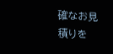確なお見積りを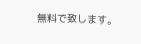無料で致します。